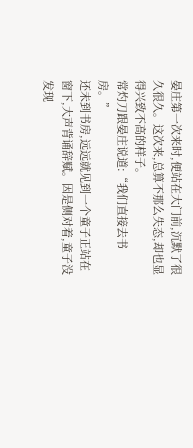晏庄第一次来时,便站在大门前,沉默了很久很久。这次来,总算不那么失态,却也显得兴致不高的样子。
常灼刀跟晏庄说道:“我们直接去书房。”
还未到书房,远远就见到一个童子正站在窗下,大声背诵辞赋。因是侧对着,童子没发现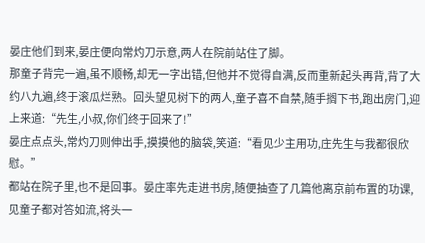晏庄他们到来,晏庄便向常灼刀示意,两人在院前站住了脚。
那童子背完一遍,虽不顺畅,却无一字出错,但他并不觉得自满,反而重新起头再背,背了大约八九遍,终于滚瓜烂熟。回头望见树下的两人,童子喜不自禁,随手搁下书,跑出房门,迎上来道:“先生,小叔,你们终于回来了!”
晏庄点点头,常灼刀则伸出手,摸摸他的脑袋,笑道:“看见少主用功,庄先生与我都很欣慰。”
都站在院子里,也不是回事。晏庄率先走进书房,随便抽查了几篇他离京前布置的功课,见童子都对答如流,将头一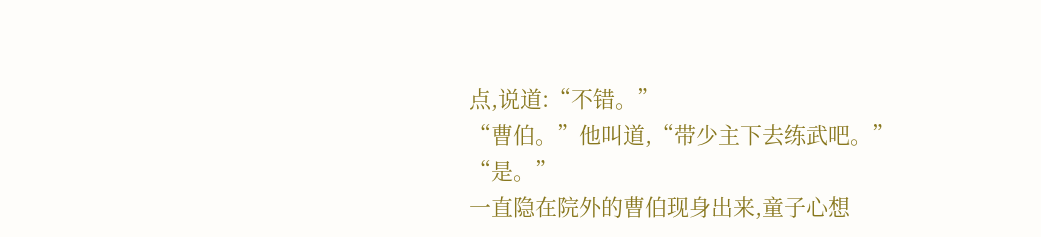点,说道:“不错。”
“曹伯。”他叫道,“带少主下去练武吧。”
“是。”
一直隐在院外的曹伯现身出来,童子心想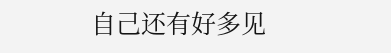自己还有好多见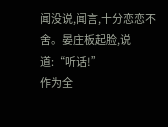闻没说,闻言,十分恋恋不舍。晏庄板起脸,说道:“听话!”
作为全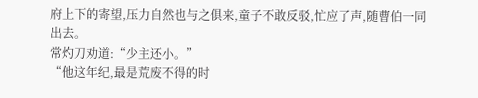府上下的寄望,压力自然也与之俱来,童子不敢反驳,忙应了声,随曹伯一同出去。
常灼刀劝道:“少主还小。”
“他这年纪,最是荒废不得的时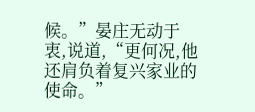候。”晏庄无动于衷,说道,“更何况,他还肩负着复兴家业的使命。”